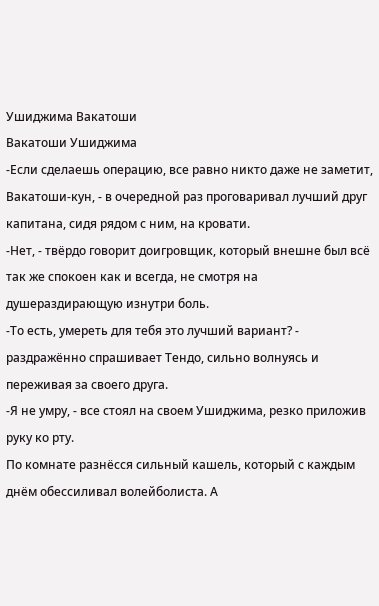Ушиджима Вакатоши
Вакатоши Ушиджима
-Если сделаешь операцию, все равно никто даже не заметит, Вакатоши-кун, - в очередной раз проговаривал лучший друг капитана, сидя рядом с ним, на кровати.
-Нет, - твёрдо говорит доигровщик, который внешне был всё так же спокоен как и всегда, не смотря на душераздирающую изнутри боль.
-То есть, умереть для тебя это лучший вариант? - раздражённо спрашивает Тендо, сильно волнуясь и переживая за своего друга.
-Я не умру, - все стоял на своем Ушиджима, резко приложив руку ко рту.
По комнате разнёсся сильный кашель, который с каждым днём обессиливал волейболиста. А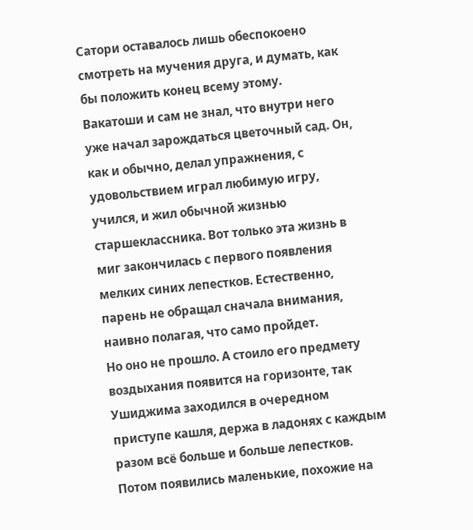Сатори оставалось лишь обеспокоено смотреть на мучения друга, и думать, как бы положить конец всему этому.
Вакатоши и сам не знал, что внутри него уже начал зарождаться цветочный сад. Он, как и обычно, делал упражнения, с удовольствием играл любимую игру, учился, и жил обычной жизнью старшеклассника. Вот только эта жизнь в миг закончилась с первого появления мелких синих лепестков. Естественно, парень не обращал сначала внимания, наивно полагая, что само пройдет.
Но оно не прошло. А стоило его предмету воздыхания появится на горизонте, так Ушиджима заходился в очередном приступе кашля, держа в ладонях с каждым разом всё больше и больше лепестков. Потом появились маленькие, похожие на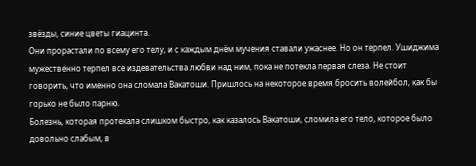звёзды, синие цветы гиацинта.
Они прорастали по всему его телу, и с каждым днём мучения ставали ужаснее. Но он терпел. Ушиджима мужественно терпел все издевательства любви над ним, пока не потекла первая слеза. Не стоит говорить, что именно она сломала Вакатоши. Пришлось на некоторое время бросить волейбол, как бы горько не было парню.
Болезнь, которая протекала слишком быстро, как казалось Вакатоши, сломила его тело, которое было довольно слабым, в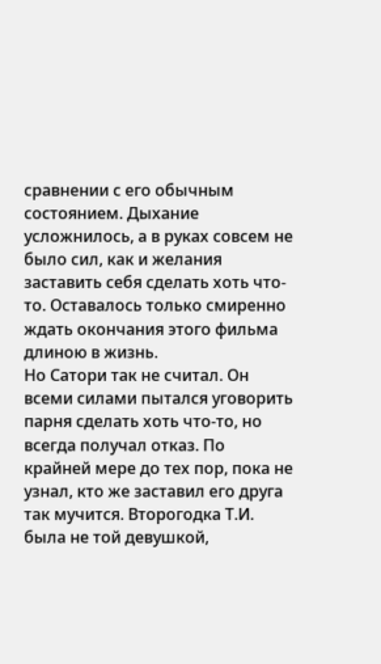сравнении с его обычным состоянием. Дыхание усложнилось, а в руках совсем не было сил, как и желания заставить себя сделать хоть что-то. Оставалось только смиренно ждать окончания этого фильма длиною в жизнь.
Но Сатори так не считал. Он всеми силами пытался уговорить парня сделать хоть что-то, но всегда получал отказ. По крайней мере до тех пор, пока не узнал, кто же заставил его друга так мучится. Второгодка Т.И. была не той девушкой,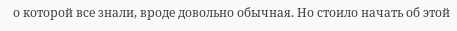о которой все знали, вроде довольно обычная. Но стоило начать об этой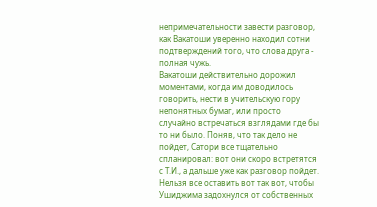непримечательности завести разговор, как Вакатоши уверенно находил сотни подтверждений того, что слова друга - полная чужь.
Вакатоши действительно дорожил моментами, когда им доводилось говорить, нести в учительскую гору непонятных бумаг, или просто случайно встречаться взглядами где бы то ни было. Поняв, что так дело не пойдет, Сатори все тщательно спланировал: вот они скоро встретятся с Т.И., а дальше уже как разговор пойдет.
Нельзя все оставить вот так вот, чтобы Ушиджима задохнулся от собственных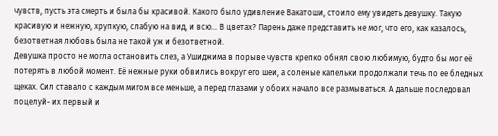чувств, пусть эта смерть и была бы красивой. Какого было удивление Вакатоши, стоило ему увидеть девушку. Такую красивую и нежную, хрупкую, слабую на вид, и всю... В цветах? Парень даже представить не мог, что его, как казалось, безответная любовь была не такой уж и безответной.
Девушка просто не могла остановить слез, а Ушиджима в порыве чувств крепко обнял свою любимую, будто бы мог её потерять в любой момент. Её нежные руки обвились вокруг его шеи, а соленые капельки продолжали течь по ее бледных щеках. Сил ставало с каждым мигом все меньше, а перед глазами у обоих начало все размываться. А дальше последовал поцелуй- их первый и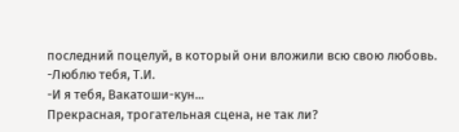последний поцелуй, в который они вложили всю свою любовь.
-Люблю тебя, Т.И.
-И я тебя, Вакатоши-кун...
Прекрасная, трогательная сцена, не так ли?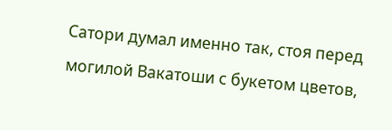Сатори думал именно так, стоя перед могилой Вакатоши с букетом цветов,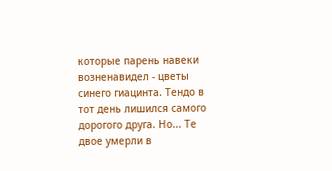которые парень навеки возненавидел - цветы синего гиацинта. Тендо в тот день лишился самого дорогого друга. Но... Те двое умерли в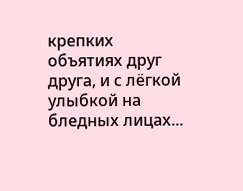крепких объятиях друг друга, и с лёгкой улыбкой на бледных лицах...